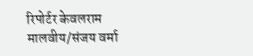रिपोर्टर केवलराम मालवीय/संजय वर्मा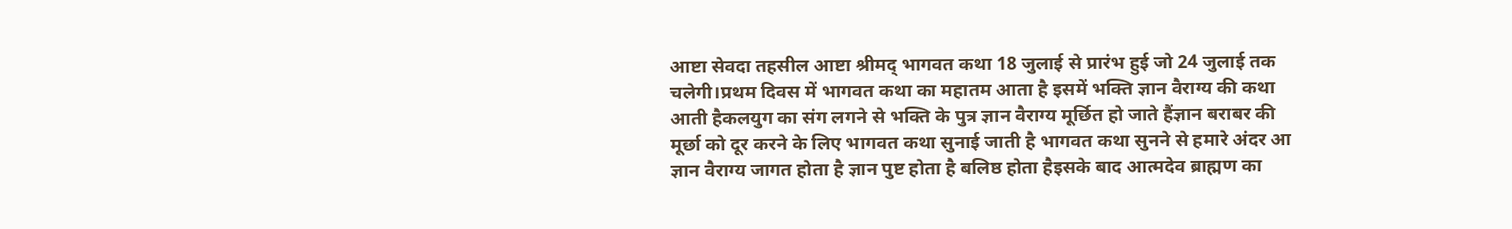आष्टा सेवदा तहसील आष्टा श्रीमद् भागवत कथा 18 जुलाई से प्रारंभ हुई जो 24 जुलाई तक चलेगी।प्रथम दिवस में भागवत कथा का महातम आता है इसमें भक्ति ज्ञान वैराग्य की कथा आती हैकलयुग का संग लगने से भक्ति के पुत्र ज्ञान वैराग्य मूर्छित हो जाते हैंज्ञान बराबर की मूर्छा को दूर करने के लिए भागवत कथा सुनाई जाती है भागवत कथा सुनने से हमारे अंदर आ ज्ञान वैराग्य जागत होता है ज्ञान पुष्ट होता है बलिष्ठ होता हैइसके बाद आत्मदेव ब्राह्मण का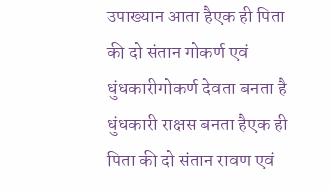उपाख्यान आता हैएक ही पिता की दो संतान गोकर्ण एवं धुंधकारीगोकर्ण देवता बनता है धुंधकारी राक्षस बनता हैएक ही पिता की दो संतान रावण एवं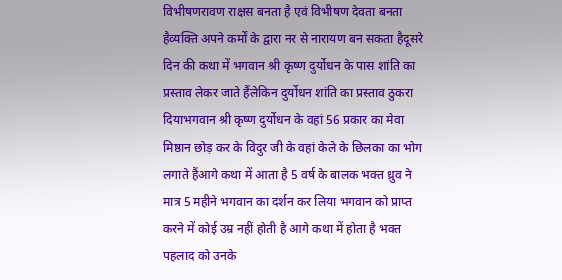विभीषणरावण राक्षस बनता है एवं विभीषण देवता बनता हैव्यक्ति अपने कर्मों के द्वारा नर से नारायण बन सकता हैदूसरे दिन की कथा में भगवान श्री कृष्ण दुर्योधन के पास शांति का प्रस्ताव लेकर जाते हैंलेकिन दुर्योधन शांति का प्रस्ताव ठुकरा दियाभगवान श्री कृष्ण दुर्योधन के वहां 56 प्रकार का मेवा मिष्ठान छोड़ कर के विदुर जी के वहां केले के छिलका का भोग लगाते हैंआगे कथा में आता है 5 वर्ष के बालक भक्त ध्रुव ने मात्र 5 महीने भगवान का दर्शन कर लिया भगवान को प्राप्त करने में कोई उम्र नहीं होती है आगे कथा में होता है भक्त पहलाद को उनके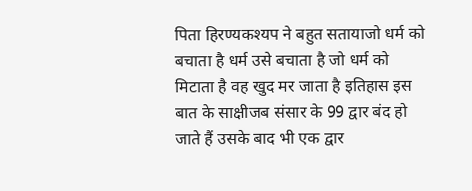पिता हिरण्यकश्यप ने बहुत सतायाजो धर्म को बचाता है धर्म उसे बचाता है जो धर्म को मिटाता है वह खुद मर जाता है इतिहास इस बात के साक्षीजब संसार के 99 द्वार बंद हो जाते हैं उसके बाद भी एक द्वार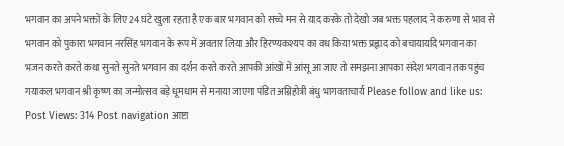भगवान का अपने भक्तों के लिए 24 घंटे खुला रहता है एक बार भगवान को सच्चे मन से याद करके तो देखो जब भक्त पहलाद ने करुणा से भाव से भगवान को पुकारा भगवान नरसिंह भगवान के रूप में अवतार लिया और हिरण्यकश्यप का वध किया भक्त प्रह्लाद को बचायायदि भगवान का भजन करते करते कथा सुनते सुनते भगवान का दर्शन करते करते आपकी आंखों में आंसू आ जाए तो समझना आपका संदेश भगवान तक पहुंच गयाकल भगवान श्री कृष्ण का जन्मोत्सव बड़े धूमधाम से मनाया जाएगा पंडित अग्निहोत्री बंधु भागवताचार्य Please follow and like us: Post Views: 314 Post navigation आष्टा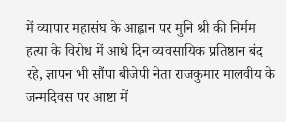में व्यापार महासंघ के आह्वान पर मुनि श्री की निर्मम हत्या के विरोध में आधे दिन व्यवसायिक प्रतिष्ठान बंद रहे, ज्ञापन भी सौंपा बीजेपी नेता राजकुमार मालवीय के जन्मदिवस पर आष्टा में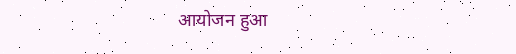आयोजन हुआ